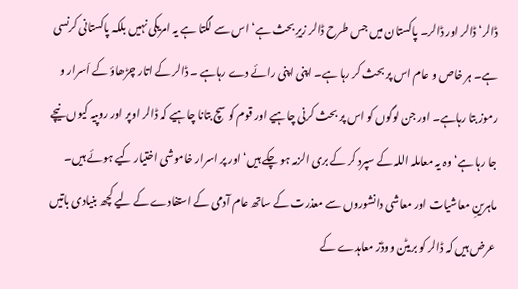ڈالر‘ ڈالر اور ڈالر۔ پاکستان میں جس طرح ڈالر زیرِ بحث ہے‘ اس سے لگتا ہے یہ امریکی نہیں بلکہ پاکستانی کرنسی ہے۔ ہر خاص و عام اس پر بحث کر رہا ہے۔ اپنی اپنی رائے دے رہاہے ۔ ڈالر کے اتار چڑھاؤ کے اَسرار و رموز بتا رہاہے۔ اور جن لوگوں کو اس پر بحث کرنی چاہیے اور قوم کو سچ بتانا چاہیے کہ ڈالر اوپر اور روپیہ کیوں نیچے جا رہا ہے‘ وہ یہ معاملہ اللہ کے سپرد کر کے بری الزمہ ہو چکے ہیں‘ اور پر اسرار خاموشی اختیار کیے ہوئے ہیں۔ ماہرینِ معاشیات اور معاشی دانشوروں سے معذرت کے ساتھ عام آدمی کے استفادے کے لیے کچھ بنیادی باتیں عرض ہیں کہ ڈالر کو بریٹن ووڈز معاہدے کے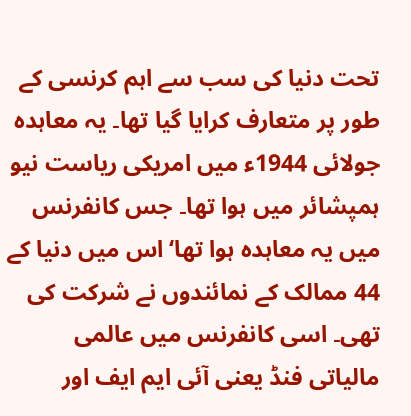تحت دنیا کی سب سے اہم کرنسی کے طور پر متعارف کرایا گیا تھا۔ یہ معاہدہ جولائی 1944ء میں امریکی ریاست نیو ہمپشائر میں ہوا تھا۔ جس کانفرنس میں یہ معاہدہ ہوا تھا‘ اس میں دنیا کے 44 ممالک کے نمائندوں نے شرکت کی تھی۔ اسی کانفرنس میں عالمی مالیاتی فنڈ یعنی آئی ایم ایف اور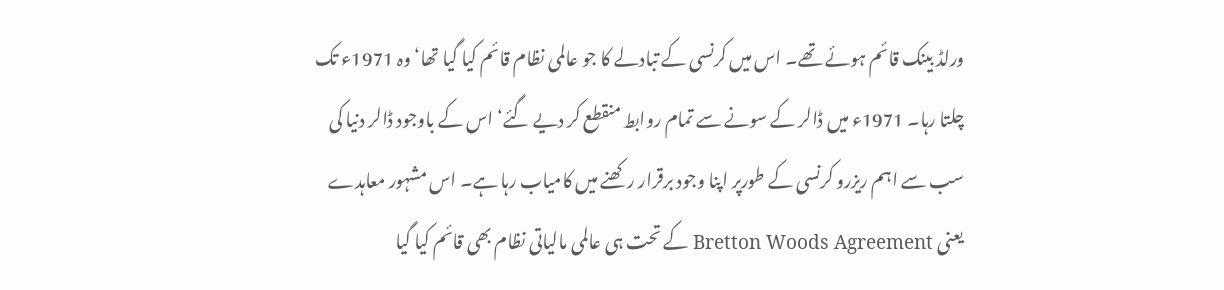ورلڈ بینک قائم ہوئے تھے۔ اس میں کرنسی کے تبادلے کا جو عالمی نظام قائم کیا گیا تھا‘ وہ 1971ء تک چلتا رہا۔ 1971ء میں ڈالر کے سونے سے تمام روابط منقطع کر دیے گئے‘ اس کے باوجود ڈالر دنیا کی سب سے اہم ریزرو کرنسی کے طورپر اپنا وجود برقرار رکھنے میں کامیاب رہا ہے۔ اس مشہور معاہدے یعنی Bretton Woods Agreement کے تحت ہی عالمی مالیاتی نظام بھی قائم کیا گیا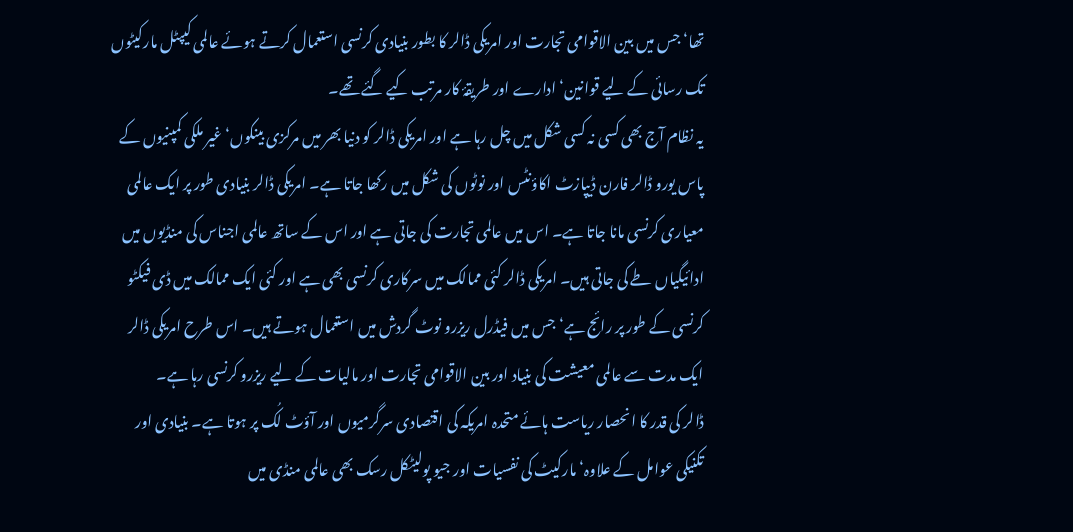تھا‘ جس میں بین الاقوامی تجارت اور امریکی ڈالر کا بطور بنیادی کرنسی استعمال کرتے ہوئے عالمی کیپٹل مارکیٹوں تک رسائی کے لیے قوانین‘ ادارے اور طریقۂ کار مرتب کیے گئے تھے۔
یہ نظام آج بھی کسی نہ کسی شکل میں چل رہا ہے اور امریکی ڈالر کو دنیا بھر میں مرکزی بینکوں‘ غیر ملکی کمپنیوں کے پاس یورو ڈالر فارن ڈیپازٹ اکاؤنٹس اور نوٹوں کی شکل میں رکھا جاتا ہے۔ امریکی ڈالر بنیادی طور پر ایک عالمی معیاری کرنسی مانا جاتا ہے۔ اس میں عالمی تجارت کی جاتی ہے اور اس کے ساتھ عالمی اجناس کی منڈیوں میں ادائیگیاں طے کی جاتی ہیں۔ امریکی ڈالر کئی ممالک میں سرکاری کرنسی بھی ہے اور کئی ایک ممالک میں ڈی فیکٹو کرنسی کے طور پر رائج ہے‘ جس میں فیڈرل ریزرو نوٹ گردش میں استعمال ہوتے ہیں۔ اس طرح امریکی ڈالر ایک مدت سے عالمی معیشت کی بنیاد اور بین الاقوامی تجارت اور مالیات کے لیے ریزرو کرنسی رہا ہے۔
ڈالر کی قدر کا انحصار ریاست ہائے متحدہ امریکہ کی اقتصادی سرگرمیوں اور آؤٹ لُک پر ہوتا ہے۔ بنیادی اور تکنیکی عوامل کے علاوہ‘ مارکیٹ کی نفسیات اور جیو پولیٹکل رسک بھی عالمی منڈی میں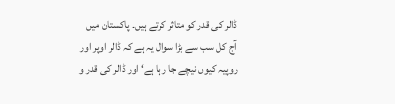ڈالر کی قدر کو متاثر کرتے ہیں۔ پاکستان میں آج کل سب سے بڑا سوال یہ ہے کہ ڈالر اوپر اور روپیہ کیوں نیچے جا رہا ہے‘ اور ڈالر کی قدر و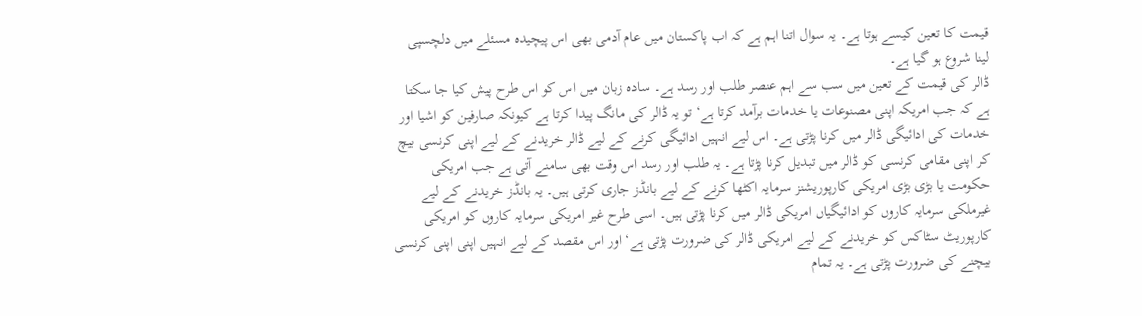قیمت کا تعین کیسے ہوتا ہے۔ یہ سوال اتنا اہم ہے کہ اب پاکستان میں عام آدمی بھی اس پیچیدہ مسئلے میں دلچسپی لینا شروع ہو گیا ہے۔
ڈالر کی قیمت کے تعین میں سب سے اہم عنصر طلب اور رسد ہے۔ سادہ زبان میں اس کو اس طرح پیش کیا جا سکتا ہے کہ جب امریکہ اپنی مصنوعات یا خدمات برآمد کرتا ہے‘ تو یہ ڈالر کی مانگ پیدا کرتا ہے کیونکہ صارفین کو اشیا اور خدمات کی ادائیگی ڈالر میں کرنا پڑتی ہے۔ اس لیے انہیں ادائیگی کرنے کے لیے ڈالر خریدنے کے لیے اپنی کرنسی بیچ کر اپنی مقامی کرنسی کو ڈالر میں تبدیل کرنا پڑتا ہے۔ یہ طلب اور رسد اس وقت بھی سامنے آتی ہے جب امریکی حکومت یا بڑی بڑی امریکی کارپوریشنز سرمایہ اکٹھا کرنے کے لیے بانڈز جاری کرتی ہیں۔ یہ بانڈز خریدنے کے لیے غیرملکی سرمایہ کاروں کو ادائیگیاں امریکی ڈالر میں کرنا پڑتی ہیں۔ اسی طرح غیر امریکی سرمایہ کاروں کو امریکی کارپوریٹ سٹاکس کو خریدنے کے لیے امریکی ڈالر کی ضرورت پڑتی ہے‘ اور اس مقصد کے لیے انہیں اپنی اپنی کرنسی بیچنے کی ضرورت پڑتی ہے۔ یہ تمام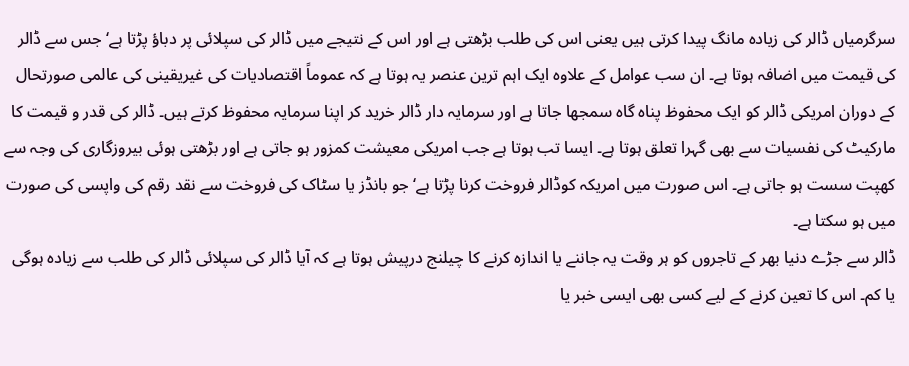سرگرمیاں ڈالر کی زیادہ مانگ پیدا کرتی ہیں یعنی اس کی طلب بڑھتی ہے اور اس کے نتیجے میں ڈالر کی سپلائی پر دباؤ پڑتا ہے‘ جس سے ڈالر کی قیمت میں اضافہ ہوتا ہے۔ ان سب عوامل کے علاوہ ایک اہم ترین عنصر یہ ہوتا ہے کہ عموماً اقتصادیات کی غیریقینی کی عالمی صورتحال کے دوران امریکی ڈالر کو ایک محفوظ پناہ گاہ سمجھا جاتا ہے اور سرمایہ دار ڈالر خرید کر اپنا سرمایہ محفوظ کرتے ہیں۔ ڈالر کی قدر و قیمت کا مارکیٹ کی نفسیات سے بھی گہرا تعلق ہوتا ہے۔ ایسا تب ہوتا ہے جب امریکی معیشت کمزور ہو جاتی ہے اور بڑھتی ہوئی بیروزگاری کی وجہ سے کھپت سست ہو جاتی ہے۔ اس صورت میں امریکہ کوڈالر فروخت کرنا پڑتا ہے‘ جو بانڈز یا سٹاک کی فروخت سے نقد رقم کی واپسی کی صورت میں ہو سکتا ہے۔
ڈالر سے جڑے دنیا بھر کے تاجروں کو ہر وقت یہ جاننے یا اندازہ کرنے کا چیلنج درپیش ہوتا ہے کہ آیا ڈالر کی سپلائی ڈالر کی طلب سے زیادہ ہوگی یا کم۔ اس کا تعین کرنے کے لیے کسی بھی ایسی خبر یا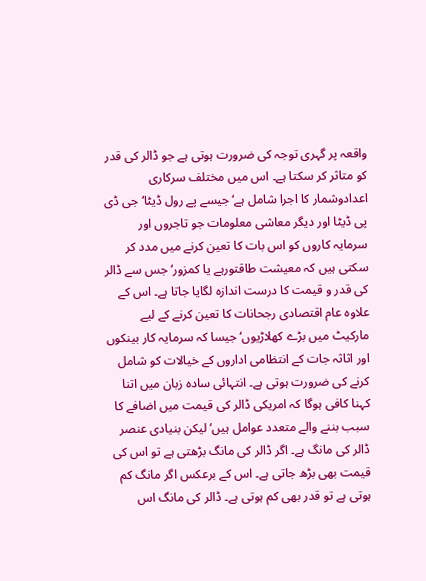واقعہ پر گہری توجہ کی ضرورت ہوتی ہے جو ڈالر کی قدر کو متاثر کر سکتا ہے۔ اس میں مختلف سرکاری اعدادوشمار کا اجرا شامل ہے‘ جیسے پے رول ڈیٹا‘ جی ڈی پی ڈیٹا اور دیگر معاشی معلومات جو تاجروں اور سرمایہ کاروں کو اس بات کا تعین کرنے میں مدد کر سکتی ہیں کہ معیشت طاقتورہے یا کمزور‘ جس سے ڈالر کی قدر و قیمت کا درست اندازہ لگایا جاتا ہے۔ اس کے علاوہ عام اقتصادی رجحانات کا تعین کرنے کے لیے مارکیٹ میں بڑے کھلاڑیوں‘ جیسا کہ سرمایہ کار بینکوں اور اثاثہ جات کے انتظامی اداروں کے خیالات کو شامل کرنے کی ضرورت ہوتی ہے۔ انتہائی سادہ زبان میں اتنا کہنا کافی ہوگا کہ امریکی ڈالر کی قیمت میں اضافے کا سبب بننے والے متعدد عوامل ہیں‘ لیکن بنیادی عنصر ڈالر کی مانگ ہے۔ اگر ڈالر کی مانگ بڑھتی ہے تو اس کی قیمت بھی بڑھ جاتی ہے۔ اس کے برعکس اگر مانگ کم ہوتی ہے تو قدر بھی کم ہوتی ہے۔ ڈالر کی مانگ اس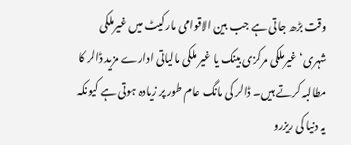وقت بڑھ جاتی ہے جب بین الاقوامی مارکیٹ میں غیرملکی شہری‘ غیرملکی مرکزی بینک یا غیر ملکی مالیاتی ادارے مزید ڈالر کا مطالبہ کرتے ہیں۔ ڈالر کی مانگ عام طور پر زیادہ ہوتی ہے کیونکہ یہ دنیا کی ریزرو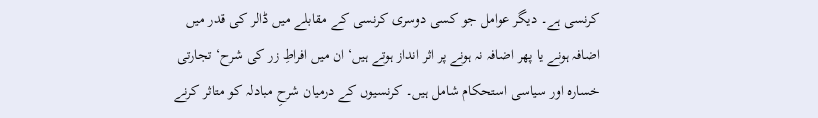کرنسی ہے۔ دیگر عوامل جو کسی دوسری کرنسی کے مقابلے میں ڈالر کی قدر میں اضافہ ہونے یا پھر اضافہ نہ ہونے پر اثر انداز ہوتے ہیں‘ ان میں افراطِ زر کی شرح‘ تجارتی خسارہ اور سیاسی استحکام شامل ہیں۔ کرنسیوں کے درمیان شرحِ مبادلہ کو متاثر کرنے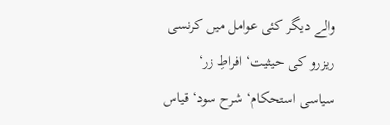والے دیگر کئی عوامل میں کرنسی ریزرو کی حیثیت‘ افراطِ زر‘ سیاسی استحکام‘ شرح سود‘ قیاس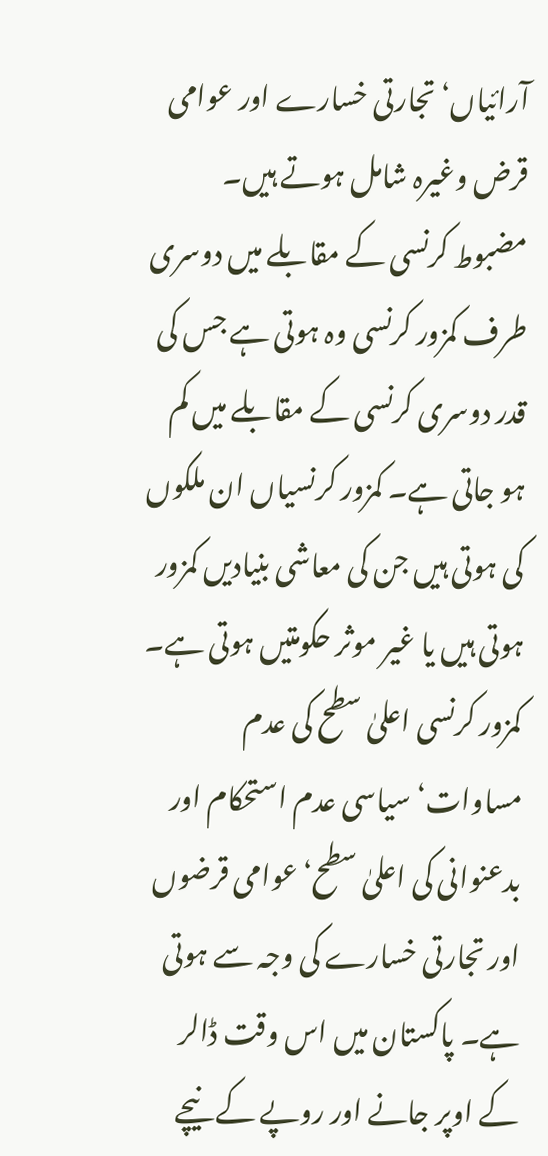آرائیاں‘ تجارتی خسارے اور عوامی قرض وغیرہ شامل ہوتے ہیں۔ مضبوط کرنسی کے مقابلے میں دوسری طرف کمزور کرنسی وہ ہوتی ہے جس کی قدر دوسری کرنسی کے مقابلے میں کم ہو جاتی ہے۔ کمزور کرنسیاں ان ملکوں کی ہوتی ہیں جن کی معاشی بنیادیں کمزور ہوتی ہیں یا غیر موثر حکومتیں ہوتی ہے۔ کمزور کرنسی اعلیٰ سطح کی عدم مساوات‘ سیاسی عدم استحکام اور بدعنوانی کی اعلیٰ سطح‘ عوامی قرضوں اور تجارتی خسارے کی وجہ سے ہوتی ہے۔ پاکستان میں اس وقت ڈالر کے اوپر جانے اور روپے کے نیچے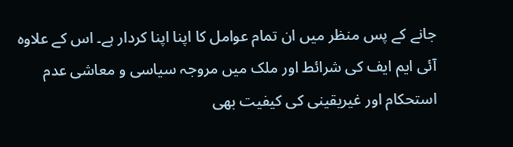جانے کے پس منظر میں ان تمام عوامل کا اپنا اپنا کردار ہے۔ اس کے علاوہ آئی ایم ایف کی شرائط اور ملک میں مروجہ سیاسی و معاشی عدم استحکام اور غیریقینی کی کیفیت بھی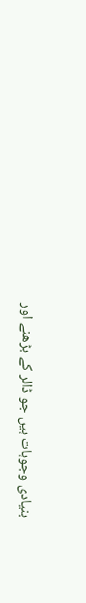بنیادی وجوہات ہیں جو ڈالر کے بڑھنے اور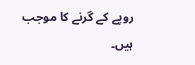روپے کے گرنے کا موجب ہیں۔